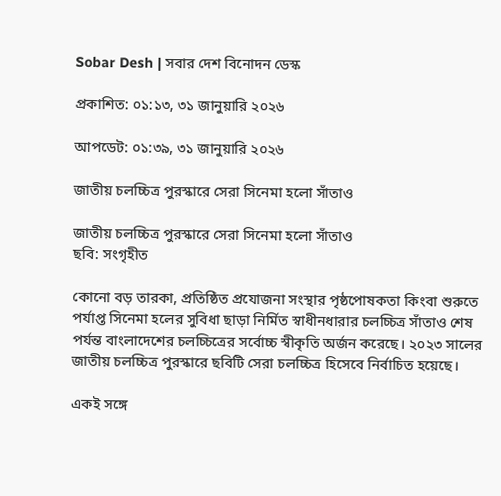Sobar Desh | সবার দেশ বিনোদন ডেস্ক

প্রকাশিত: ০১:১৩, ৩১ জানুয়ারি ২০২৬

আপডেট: ০১:৩৯, ৩১ জানুয়ারি ২০২৬

জাতীয় চলচ্চিত্র পুরস্কারে সেরা সিনেমা হলো সাঁতাও

জাতীয় চলচ্চিত্র পুরস্কারে সেরা সিনেমা হলো সাঁতাও
ছবি: সংগৃহীত

কোনো বড় তারকা, প্রতিষ্ঠিত প্রযোজনা সংস্থার পৃষ্ঠপোষকতা কিংবা শুরুতে পর্যাপ্ত সিনেমা হলের সুবিধা ছাড়া নির্মিত স্বাধীনধারার চলচ্চিত্র সাঁতাও শেষ পর্যন্ত বাংলাদেশের চলচ্চিত্রের সর্বোচ্চ স্বীকৃতি অর্জন করেছে। ২০২৩ সালের জাতীয় চলচ্চিত্র পুরস্কারে ছবিটি সেরা চলচ্চিত্র হিসেবে নির্বাচিত হয়েছে।

একই সঙ্গে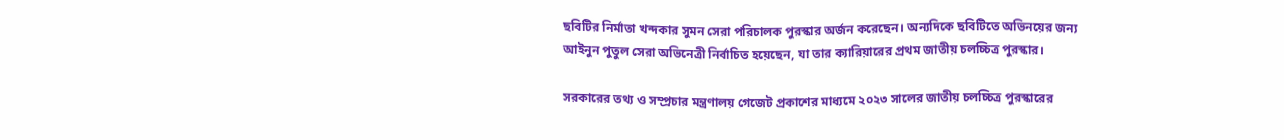ছবিটির নির্মাতা খন্দকার সুমন সেরা পরিচালক পুরস্কার অর্জন করেছেন। অন্যদিকে ছবিটিতে অভিনয়ের জন্য আইনুন পুতুল সেরা অভিনেত্রী নির্বাচিত হয়েছেন, যা তার ক্যারিয়ারের প্রথম জাতীয় চলচ্চিত্র পুরস্কার।

সরকারের তথ্য ও সম্প্রচার মন্ত্রণালয় গেজেট প্রকাশের মাধ্যমে ২০২৩ সালের জাতীয় চলচ্চিত্র পুরস্কারের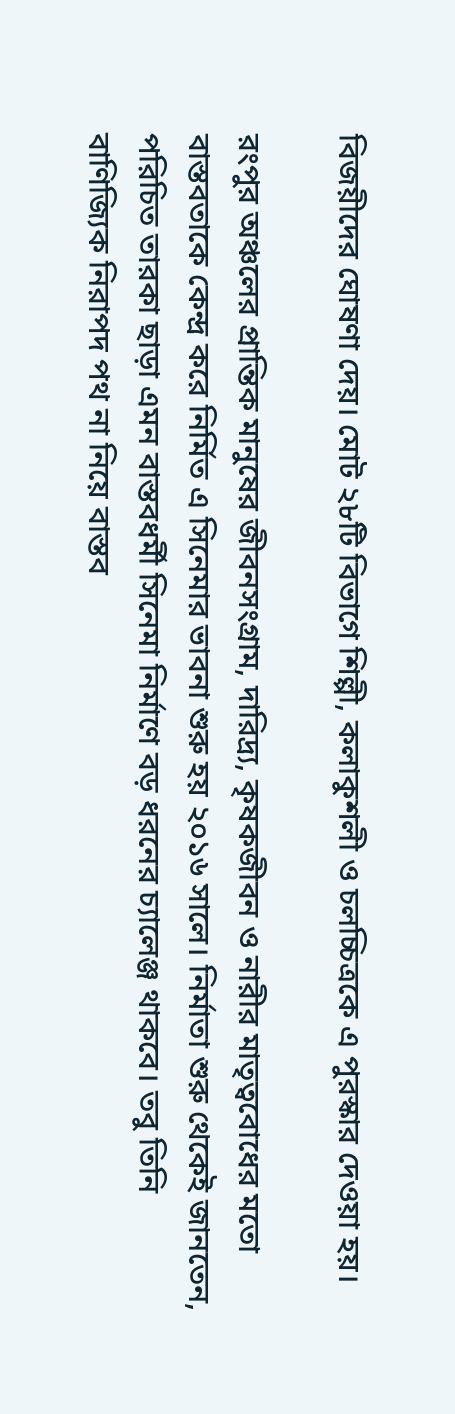বিজয়ীদের ঘোষণা দেয়। মোট ২৮টি বিভাগে শিল্পী, কলাকুশলী ও চলচ্চিত্রকে এ পুরস্কার দেওয়া হয়।

রংপুর অঞ্চলের প্রান্তিক মানুষের জীবনসংগ্রাম, দারিদ্র্য, কৃষকজীবন ও নারীর মাতৃত্ববোধের মতো বাস্তবতাকে কেন্দ্র করে নির্মিত এ সিনেমার ভাবনা শুরু হয় ২০১৬ সালে। নির্মাতা শুরু থেকেই জানতেন, পরিচিত তারকা ছাড়া এমন বাস্তবধর্মী সিনেমা নির্মাণে বড় ধরনের চ্যালেঞ্জ থাকবে। তবু তিনি বাণিজ্যিক নিরাপদ পথ না নিয়ে বাস্তব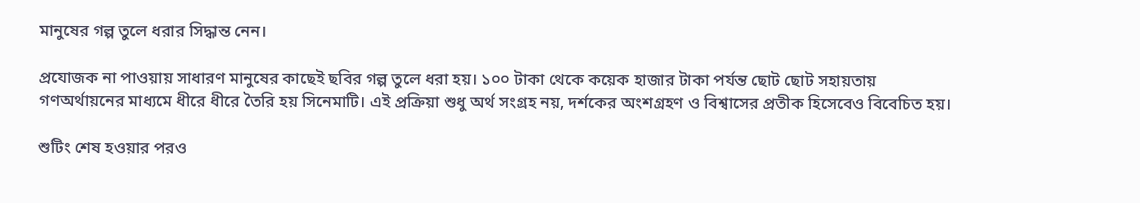মানুষের গল্প তুলে ধরার সিদ্ধান্ত নেন।

প্রযোজক না পাওয়ায় সাধারণ মানুষের কাছেই ছবির গল্প তুলে ধরা হয়। ১০০ টাকা থেকে কয়েক হাজার টাকা পর্যন্ত ছোট ছোট সহায়তায় গণঅর্থায়নের মাধ্যমে ধীরে ধীরে তৈরি হয় সিনেমাটি। এই প্রক্রিয়া শুধু অর্থ সংগ্রহ নয়, দর্শকের অংশগ্রহণ ও বিশ্বাসের প্রতীক হিসেবেও বিবেচিত হয়।

শুটিং শেষ হওয়ার পরও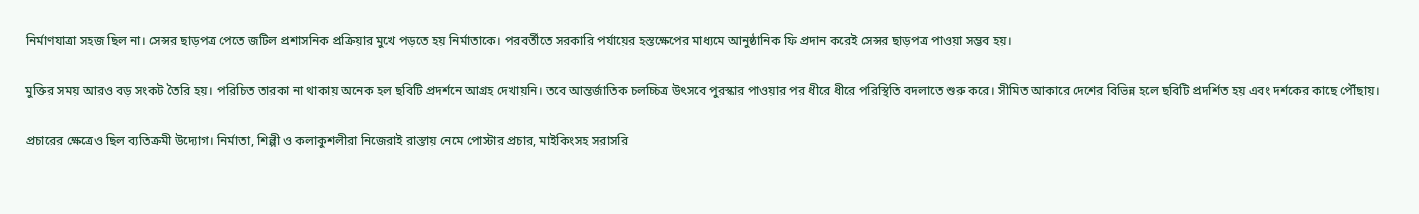নির্মাণযাত্রা সহজ ছিল না। সেন্সর ছাড়পত্র পেতে জটিল প্রশাসনিক প্রক্রিয়ার মুখে পড়তে হয় নির্মাতাকে। পরবর্তীতে সরকারি পর্যায়ের হস্তক্ষেপের মাধ্যমে আনুষ্ঠানিক ফি প্রদান করেই সেন্সর ছাড়পত্র পাওয়া সম্ভব হয়।

মুক্তির সময় আরও বড় সংকট তৈরি হয়। পরিচিত তারকা না থাকায় অনেক হল ছবিটি প্রদর্শনে আগ্রহ দেখায়নি। তবে আন্তর্জাতিক চলচ্চিত্র উৎসবে পুরস্কার পাওয়ার পর ধীরে ধীরে পরিস্থিতি বদলাতে শুরু করে। সীমিত আকারে দেশের বিভিন্ন হলে ছবিটি প্রদর্শিত হয় এবং দর্শকের কাছে পৌঁছায়।

প্রচারের ক্ষেত্রেও ছিল ব্যতিক্রমী উদ্যোগ। নির্মাতা, শিল্পী ও কলাকুশলীরা নিজেরাই রাস্তায় নেমে পোস্টার প্রচার, মাইকিংসহ সরাসরি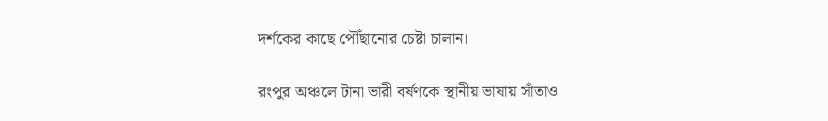দর্শকের কাছে পৌঁছানোর চেষ্টা চালান।

রংপুর অঞ্চলে টানা ভারী বর্ষণকে স্থানীয় ভাষায় সাঁতাও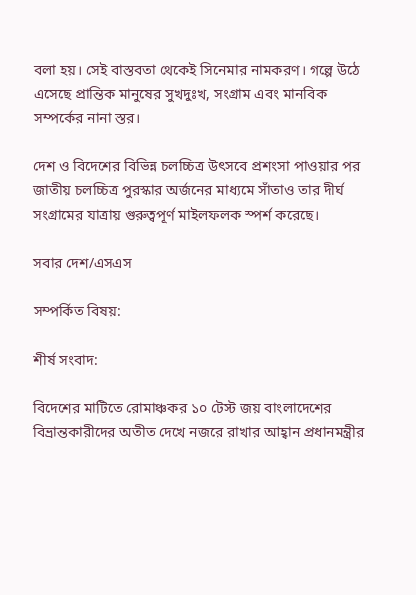বলা হয়। সেই বাস্তবতা থেকেই সিনেমার নামকরণ। গল্পে উঠে এসেছে প্রান্তিক মানুষের সুখদুঃখ, সংগ্রাম এবং মানবিক সম্পর্কের নানা স্তর।

দেশ ও বিদেশের বিভিন্ন চলচ্চিত্র উৎসবে প্রশংসা পাওয়ার পর জাতীয় চলচ্চিত্র পুরস্কার অর্জনের মাধ্যমে সাঁতাও তার দীর্ঘ সংগ্রামের যাত্রায় গুরুত্বপূর্ণ মাইলফলক স্পর্শ করেছে।

সবার দেশ/এসএস

সম্পর্কিত বিষয়:

শীর্ষ সংবাদ:

বিদেশের মাটিতে রোমাঞ্চকর ১০ টেস্ট জয় বাংলাদেশের
বিভ্রান্তকারীদের অতীত দেখে নজরে রাখার আহ্বান প্রধানমন্ত্রীর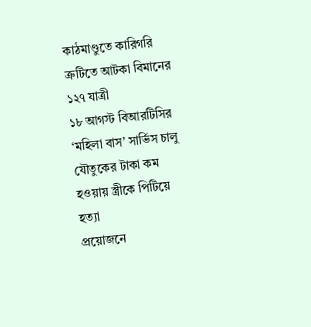কাঠমাণ্ডুতে কারিগরি ত্রুটিতে আটকা বিমানের ১২৭ যাত্রী
১৮ আগস্ট বিআরটিসির ‘মহিলা বাস’ সার্ভিস চালু
যৌতুকের টাকা কম হওয়ায় স্ত্রীকে পিটিয়ে হত্যা
প্রয়োজনে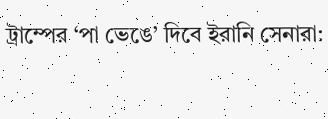ট্রাম্পের ‘পা ভেঙে’ দিবে ইরানি সেনারা: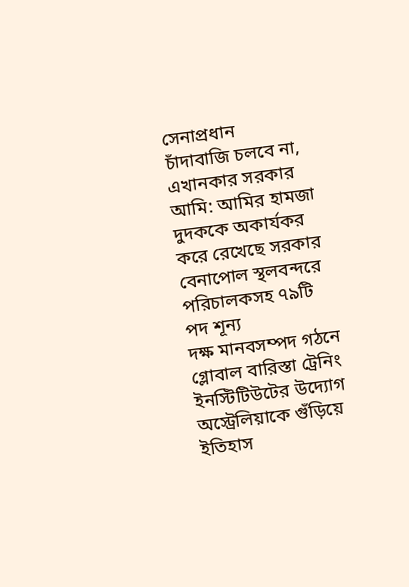সেনাপ্রধান
চাঁদাবাজি চলবে না, এখানকার সরকার আমি: আমির হামজা
দুদককে অকার্যকর করে রেখেছে সরকার
বেনাপোল স্থলবন্দরে পরিচালকসহ ৭৯টি পদ শূন্য
দক্ষ মানবসম্পদ গঠনে গ্লোবাল বারিস্তা ট্রেনিং ইনস্টিটিউটের উদ্যোগ
অস্ট্রেলিয়াকে গুঁড়িয়ে ইতিহাস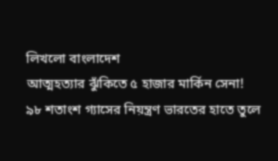লিখলো বাংলাদেশ
আত্মহত্যার ঝুঁকিতে ৫ হাজার মার্কিন সেনা!
৯৮ শতাংশ গ্যাসের নিয়ন্ত্রণ ভারতের হাতে তুলে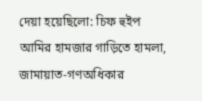দেয়া হয়েছিলো: চিফ হুইপ
আমির হামজার গাড়িতে হামলা, জামায়াত-গণঅধিকার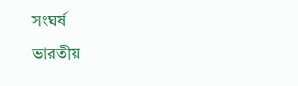সংঘর্ষ
ভারতীয়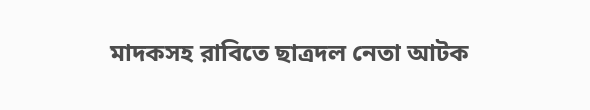মাদকসহ রাবিতে ছাত্রদল নেতা আটক